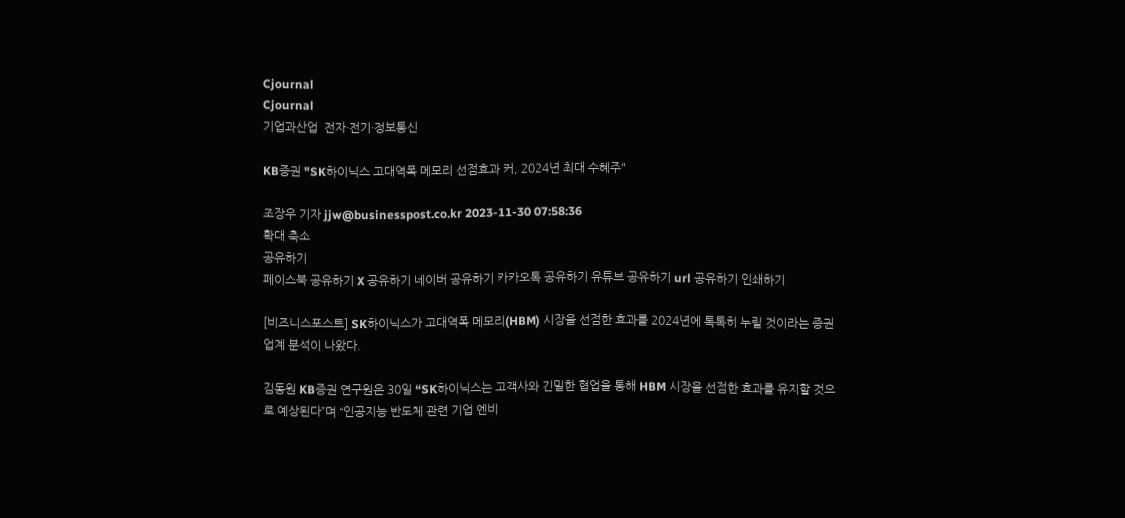Cjournal
Cjournal
기업과산업  전자·전기·정보통신

KB증권 "SK하이닉스 고대역폭 메모리 선점효과 커, 2024년 최대 수혜주"

조장우 기자 jjw@businesspost.co.kr 2023-11-30 07:58:36
확대 축소
공유하기
페이스북 공유하기 X 공유하기 네이버 공유하기 카카오톡 공유하기 유튜브 공유하기 url 공유하기 인쇄하기

[비즈니스포스트] SK하이닉스가 고대역폭 메모리(HBM) 시장을 선점한 효과를 2024년에 톡톡히 누릴 것이라는 증권업계 분석이 나왔다.

김동원 KB증권 연구원은 30일 “SK하이닉스는 고객사와 긴밀한 협업을 통해 HBM 시장을 선점한 효과를 유지할 것으로 예상된다”며 “인공지능 반도체 관련 기업 엔비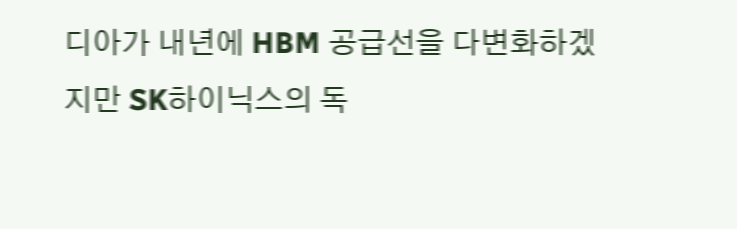디아가 내년에 HBM 공급선을 다변화하겠지만 SK하이닉스의 독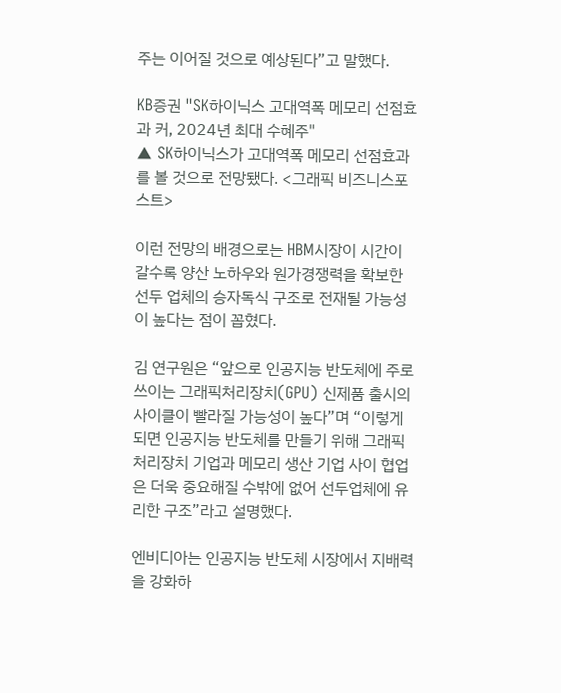주는 이어질 것으로 예상된다”고 말했다.

KB증권 "SK하이닉스 고대역폭 메모리 선점효과 커, 2024년 최대 수혜주"
▲ SK하이닉스가 고대역폭 메모리 선점효과를 볼 것으로 전망됐다. <그래픽 비즈니스포스트>

이런 전망의 배경으로는 HBM시장이 시간이 갈수록 양산 노하우와 원가경쟁력을 확보한 선두 업체의 승자독식 구조로 전재될 가능성이 높다는 점이 꼽혔다.

김 연구원은 “앞으로 인공지능 반도체에 주로 쓰이는 그래픽처리장치(GPU) 신제품 출시의 사이클이 빨라질 가능성이 높다”며 “이렇게 되면 인공지능 반도체를 만들기 위해 그래픽처리장치 기업과 메모리 생산 기업 사이 협업은 더욱 중요해질 수밖에 없어 선두업체에 유리한 구조”라고 설명했다.

엔비디아는 인공지능 반도체 시장에서 지배력을 강화하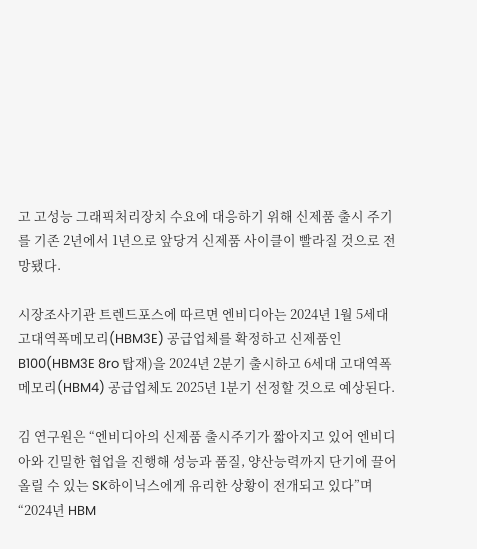고 고성능 그래픽처리장치 수요에 대응하기 위해 신제품 출시 주기를 기존 2년에서 1년으로 앞당겨 신제품 사이클이 빨라질 것으로 전망됐다.

시장조사기관 트렌드포스에 따르면 엔비디아는 2024년 1월 5세대 고대역폭메모리(HBM3E) 공급업체를 확정하고 신제품인 B100(HBM3E 8ro 탑재)을 2024년 2분기 출시하고 6세대 고대역폭 메모리(HBM4) 공급업체도 2025년 1분기 선정할 것으로 예상된다.

김 연구원은 “엔비디아의 신제품 출시주기가 짧아지고 있어 엔비디아와 긴밀한 협업을 진행해 성능과 품질, 양산능력까지 단기에 끌어올릴 수 있는 SK하이닉스에게 유리한 상황이 전개되고 있다”며 “2024년 HBM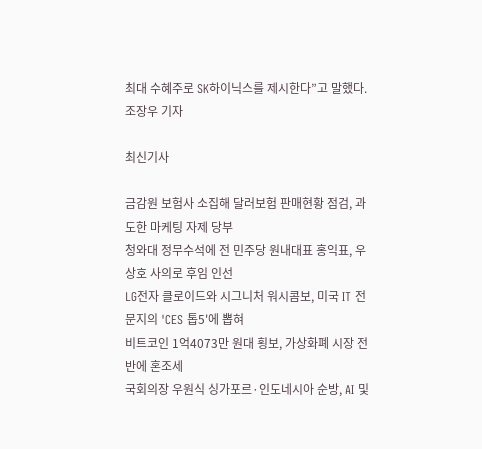최대 수혜주로 SK하이닉스를 제시한다”고 말했다. 조장우 기자

최신기사

금감원 보험사 소집해 달러보험 판매현황 점검, 과도한 마케팅 자제 당부
청와대 정무수석에 전 민주당 원내대표 홍익표, 우상호 사의로 후임 인선
LG전자 클로이드와 시그니처 워시콤보, 미국 IT 전문지의 'CES 톱5'에 뽑혀
비트코인 1억4073만 원대 횡보, 가상화폐 시장 전반에 혼조세
국회의장 우원식 싱가포르·인도네시아 순방, AI 및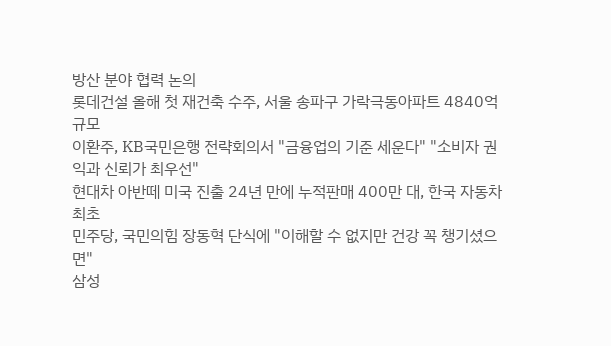방산 분야 협력 논의
롯데건설 올해 첫 재건축 수주, 서울 송파구 가락극동아파트 4840억 규모
이환주, KB국민은행 전략회의서 "금융업의 기준 세운다" "소비자 권익과 신뢰가 최우선"
현대차 아반떼 미국 진출 24년 만에 누적판매 400만 대, 한국 자동차 최초
민주당, 국민의힘 장동혁 단식에 "이해할 수 없지만 건강 꼭 챙기셨으면"
삼성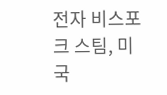전자 비스포크 스팀, 미국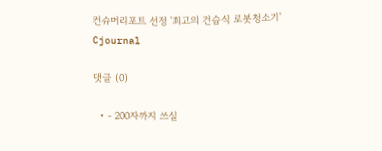컨슈머리포트 선정 '최고의 건습식 로봇청소기'
Cjournal

댓글 (0)

  • - 200자까지 쓰실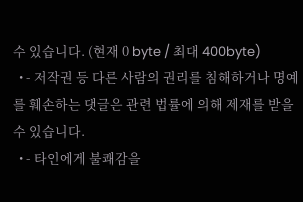수 있습니다. (현재 0 byte / 최대 400byte)
  • - 저작권 등 다른 사람의 권리를 침해하거나 명예를 훼손하는 댓글은 관련 법률에 의해 제재를 받을 수 있습니다.
  • - 타인에게 불쾌감을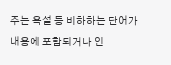주는 욕설 등 비하하는 단어가 내용에 포함되거나 인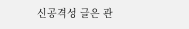신공격성 글은 관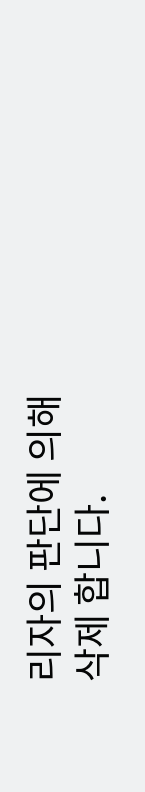리자의 판단에 의해 삭제 합니다.